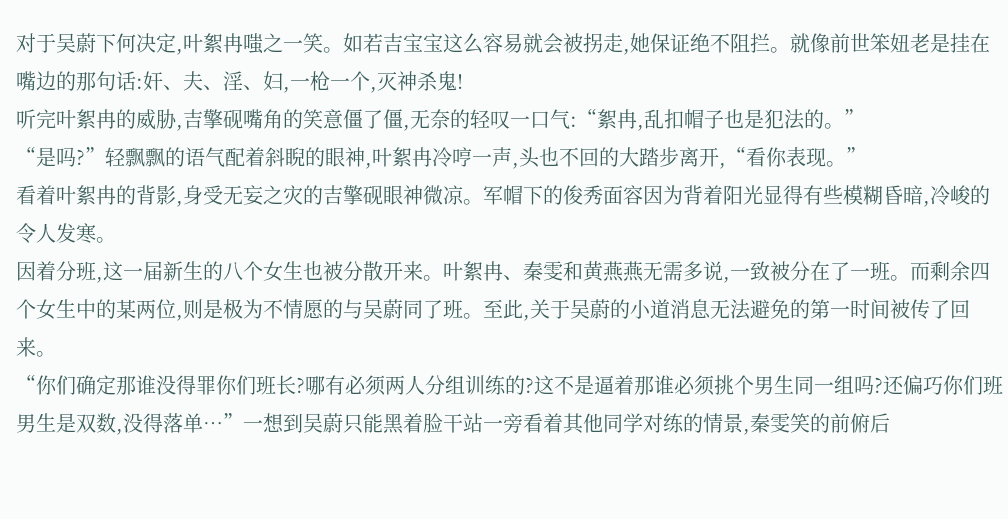对于吴蔚下何决定,叶絮冉嗤之一笑。如若吉宝宝这么容易就会被拐走,她保证绝不阻拦。就像前世笨妞老是挂在嘴边的那句话:奸、夫、淫、妇,一枪一个,灭神杀鬼!
听完叶絮冉的威胁,吉擎砚嘴角的笑意僵了僵,无奈的轻叹一口气:“絮冉,乱扣帽子也是犯法的。”
“是吗?”轻飘飘的语气配着斜睨的眼神,叶絮冉冷哼一声,头也不回的大踏步离开,“看你表现。”
看着叶絮冉的背影,身受无妄之灾的吉擎砚眼神微凉。军帽下的俊秀面容因为背着阳光显得有些模糊昏暗,冷峻的令人发寒。
因着分班,这一届新生的八个女生也被分散开来。叶絮冉、秦雯和黄燕燕无需多说,一致被分在了一班。而剩余四个女生中的某两位,则是极为不情愿的与吴蔚同了班。至此,关于吴蔚的小道消息无法避免的第一时间被传了回来。
“你们确定那谁没得罪你们班长?哪有必须两人分组训练的?这不是逼着那谁必须挑个男生同一组吗?还偏巧你们班男生是双数,没得落单…”一想到吴蔚只能黑着脸干站一旁看着其他同学对练的情景,秦雯笑的前俯后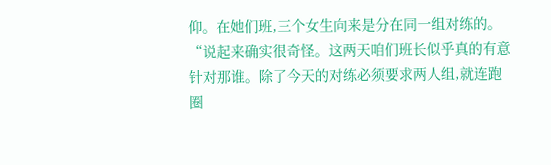仰。在她们班,三个女生向来是分在同一组对练的。
“说起来确实很奇怪。这两天咱们班长似乎真的有意针对那谁。除了今天的对练必须要求两人组,就连跑圈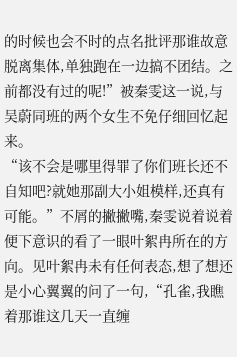的时候也会不时的点名批评那谁故意脱离集体,单独跑在一边搞不团结。之前都没有过的呢!”被秦雯这一说,与吴蔚同班的两个女生不免仔细回忆起来。
“该不会是哪里得罪了你们班长还不自知吧?就她那副大小姐模样,还真有可能。”不屑的撇撇嘴,秦雯说着说着便下意识的看了一眼叶絮冉所在的方向。见叶絮冉未有任何表态,想了想还是小心翼翼的问了一句,“孔雀,我瞧着那谁这几天一直缠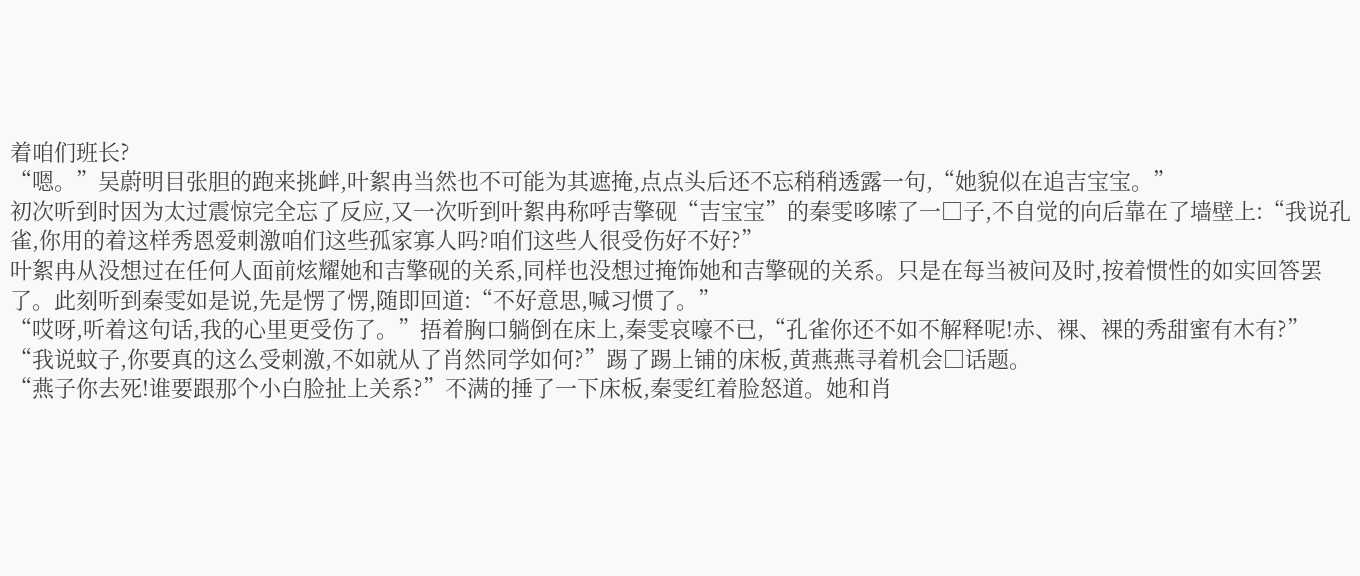着咱们班长?
“嗯。”吴蔚明目张胆的跑来挑衅,叶絮冉当然也不可能为其遮掩,点点头后还不忘稍稍透露一句,“她貌似在追吉宝宝。”
初次听到时因为太过震惊完全忘了反应,又一次听到叶絮冉称呼吉擎砚“吉宝宝”的秦雯哆嗦了一□子,不自觉的向后靠在了墙壁上:“我说孔雀,你用的着这样秀恩爱刺激咱们这些孤家寡人吗?咱们这些人很受伤好不好?”
叶絮冉从没想过在任何人面前炫耀她和吉擎砚的关系,同样也没想过掩饰她和吉擎砚的关系。只是在每当被问及时,按着惯性的如实回答罢了。此刻听到秦雯如是说,先是愣了愣,随即回道:“不好意思,喊习惯了。”
“哎呀,听着这句话,我的心里更受伤了。”捂着胸口躺倒在床上,秦雯哀嚎不已,“孔雀你还不如不解释呢!赤、裸、裸的秀甜蜜有木有?”
“我说蚊子,你要真的这么受刺激,不如就从了肖然同学如何?”踢了踢上铺的床板,黄燕燕寻着机会□话题。
“燕子你去死!谁要跟那个小白脸扯上关系?”不满的捶了一下床板,秦雯红着脸怒道。她和肖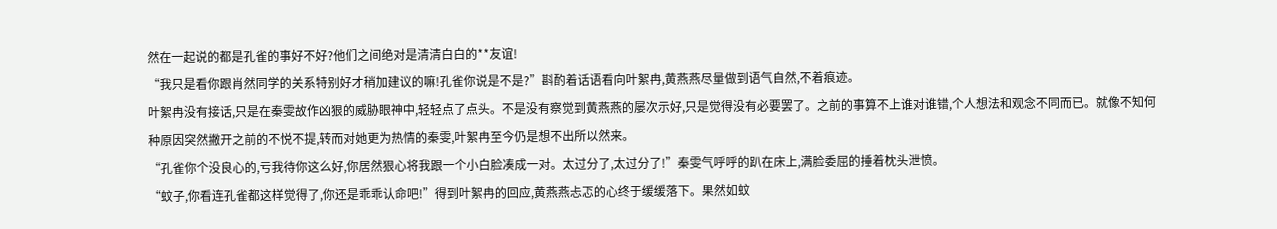然在一起说的都是孔雀的事好不好?他们之间绝对是清清白白的**友谊!
“我只是看你跟肖然同学的关系特别好才稍加建议的嘛!孔雀你说是不是?”斟酌着话语看向叶絮冉,黄燕燕尽量做到语气自然,不着痕迹。
叶絮冉没有接话,只是在秦雯故作凶狠的威胁眼神中,轻轻点了点头。不是没有察觉到黄燕燕的屡次示好,只是觉得没有必要罢了。之前的事算不上谁对谁错,个人想法和观念不同而已。就像不知何种原因突然撇开之前的不悦不提,转而对她更为热情的秦雯,叶絮冉至今仍是想不出所以然来。
“孔雀你个没良心的,亏我待你这么好,你居然狠心将我跟一个小白脸凑成一对。太过分了,太过分了!”秦雯气呼呼的趴在床上,满脸委屈的捶着枕头泄愤。
“蚊子,你看连孔雀都这样觉得了,你还是乖乖认命吧!”得到叶絮冉的回应,黄燕燕忐忑的心终于缓缓落下。果然如蚊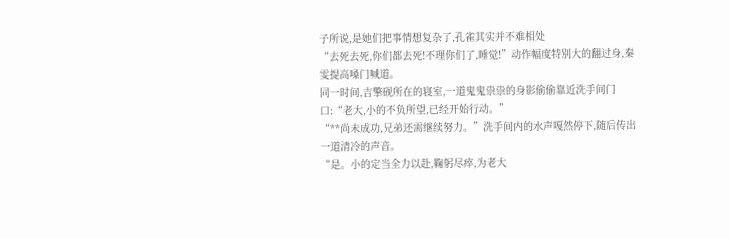子所说,是她们把事情想复杂了,孔雀其实并不难相处
“去死去死,你们都去死!不理你们了,睡觉!”动作幅度特别大的翻过身,秦雯提高嗓门喊道。
同一时间,吉擎砚所在的寝室,一道鬼鬼祟祟的身影偷偷靠近洗手间门口:“老大,小的不负所望,已经开始行动。”
“**尚未成功,兄弟还需继续努力。”洗手间内的水声嘎然停下,随后传出一道清冷的声音。
“是。小的定当全力以赴,鞠躬尽瘁,为老大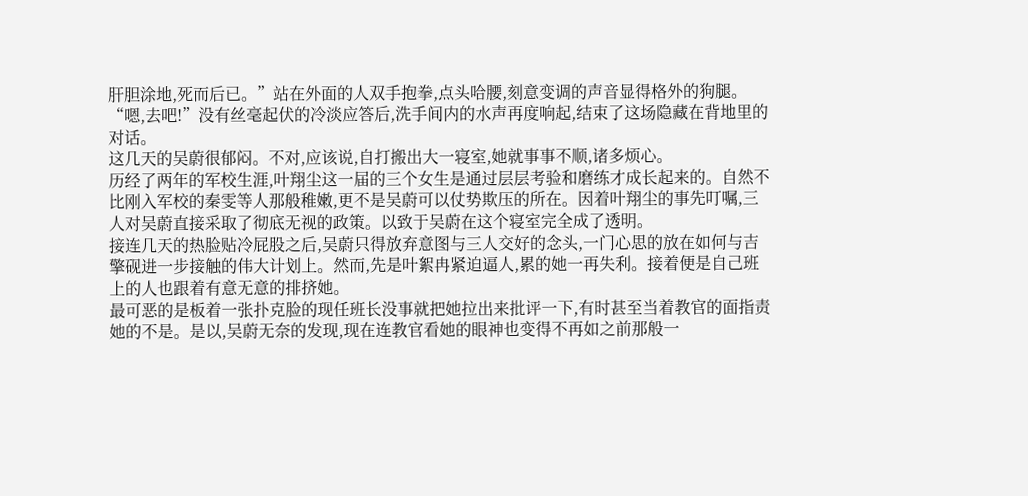肝胆涂地,死而后已。”站在外面的人双手抱拳,点头哈腰,刻意变调的声音显得格外的狗腿。
“嗯,去吧!”没有丝毫起伏的冷淡应答后,洗手间内的水声再度响起,结束了这场隐藏在背地里的对话。
这几天的吴蔚很郁闷。不对,应该说,自打搬出大一寝室,她就事事不顺,诸多烦心。
历经了两年的军校生涯,叶翔尘这一届的三个女生是通过层层考验和磨练才成长起来的。自然不比刚入军校的秦雯等人那般稚嫩,更不是吴蔚可以仗势欺压的所在。因着叶翔尘的事先叮嘱,三人对吴蔚直接采取了彻底无视的政策。以致于吴蔚在这个寝室完全成了透明。
接连几天的热脸贴冷屁股之后,吴蔚只得放弃意图与三人交好的念头,一门心思的放在如何与吉擎砚进一步接触的伟大计划上。然而,先是叶絮冉紧迫逼人,累的她一再失利。接着便是自己班上的人也跟着有意无意的排挤她。
最可恶的是板着一张扑克脸的现任班长没事就把她拉出来批评一下,有时甚至当着教官的面指责她的不是。是以,吴蔚无奈的发现,现在连教官看她的眼神也变得不再如之前那般一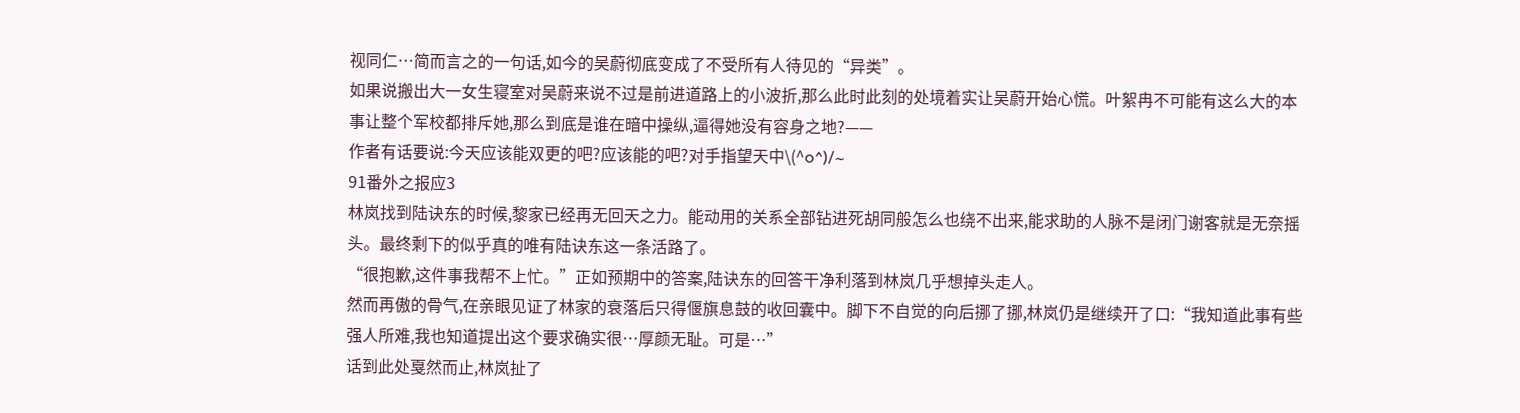视同仁…简而言之的一句话,如今的吴蔚彻底变成了不受所有人待见的“异类”。
如果说搬出大一女生寝室对吴蔚来说不过是前进道路上的小波折,那么此时此刻的处境着实让吴蔚开始心慌。叶絮冉不可能有这么大的本事让整个军校都排斥她,那么到底是谁在暗中操纵,逼得她没有容身之地?——
作者有话要说:今天应该能双更的吧?应该能的吧?对手指望天中\(^o^)/~
91番外之报应3
林岚找到陆诀东的时候,黎家已经再无回天之力。能动用的关系全部钻进死胡同般怎么也绕不出来,能求助的人脉不是闭门谢客就是无奈摇头。最终剩下的似乎真的唯有陆诀东这一条活路了。
“很抱歉,这件事我帮不上忙。”正如预期中的答案,陆诀东的回答干净利落到林岚几乎想掉头走人。
然而再傲的骨气,在亲眼见证了林家的衰落后只得偃旗息鼓的收回囊中。脚下不自觉的向后挪了挪,林岚仍是继续开了口:“我知道此事有些强人所难,我也知道提出这个要求确实很…厚颜无耻。可是…”
话到此处戛然而止,林岚扯了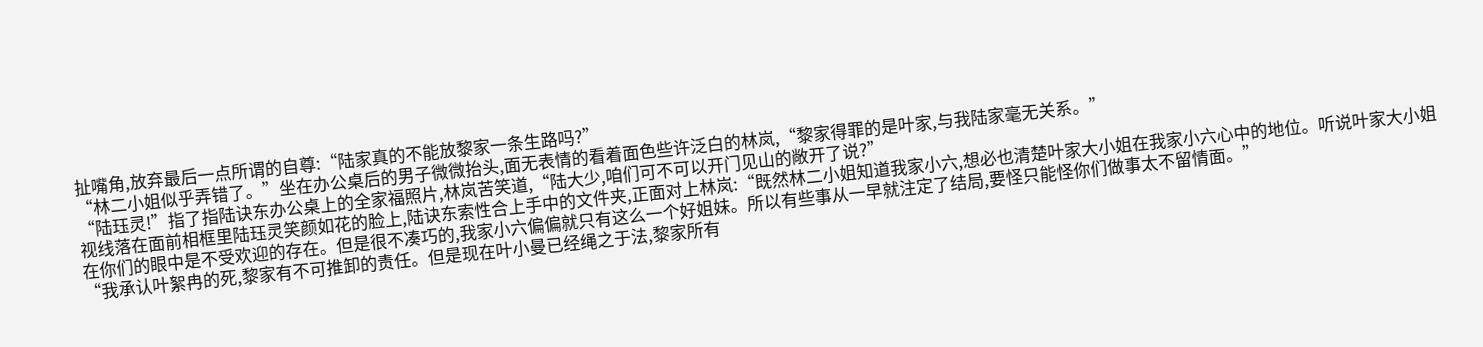扯嘴角,放弃最后一点所谓的自尊:“陆家真的不能放黎家一条生路吗?”
“林二小姐似乎弄错了。”坐在办公桌后的男子微微抬头,面无表情的看着面色些许泛白的林岚,“黎家得罪的是叶家,与我陆家毫无关系。”
“陆珏灵!”指了指陆诀东办公桌上的全家福照片,林岚苦笑道,“陆大少,咱们可不可以开门见山的敞开了说?”
视线落在面前相框里陆珏灵笑颜如花的脸上,陆诀东索性合上手中的文件夹,正面对上林岚:“既然林二小姐知道我家小六,想必也清楚叶家大小姐在我家小六心中的地位。听说叶家大小姐在你们的眼中是不受欢迎的存在。但是很不凑巧的,我家小六偏偏就只有这么一个好姐妹。所以有些事从一早就注定了结局,要怪只能怪你们做事太不留情面。”
“我承认叶絮冉的死,黎家有不可推卸的责任。但是现在叶小曼已经绳之于法,黎家所有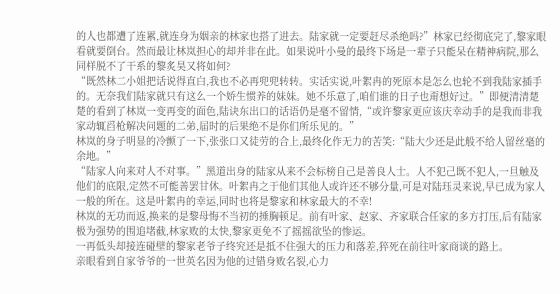的人也都遭了连累,就连身为姻亲的林家也搭了进去。陆家就一定要赶尽杀绝吗?”林家已经彻底完了,黎家眼看就要倒台。然而最让林岚担心的却并非在此。如果说叶小曼的最终下场是一辈子只能呆在精神病院,那么同样脱不了干系的黎炙昊又将如何?
“既然林二小姐把话说得直白,我也不必再兜兜转转。实话实说,叶絮冉的死原本是怎么也轮不到我陆家插手的。无奈我们陆家就只有这么一个娇生惯养的妹妹。她不乐意了,咱们谁的日子也甭想好过。”即便清清楚楚的看到了林岚一变再变的面色,陆诀东出口的话语仍是毫不留情,“或许黎家更应该庆幸动手的是我而非我家动辄舀枪解决问题的二弟,届时的后果绝不是你们所乐见的。”
林岚的身子明显的冷颤了一下,张张口又徒劳的合上,最终化作无力的苦笑:“陆大少还是此般不给人留丝毫的余地。”
“陆家人向来对人不对事。”黑道出身的陆家从来不会标榜自己是善良人士。人不犯己既不犯人,一旦触及他们的底限,定然不可能善罢甘休。叶絮冉之于他们其他人或许还不够分量,可是对陆珏灵来说,早已成为家人一般的所在。这是叶絮冉的幸运,同时也将是黎家和林家最大的不幸!
林岚的无功而返,换来的是黎母悔不当初的捶胸顿足。前有叶家、赵家、齐家联合任家的多方打压,后有陆家极为强势的围追堵截,林家败的太快,黎家更免不了摇摇欲坠的惨运。
一再低头却接连碰壁的黎家老爷子终究还是抵不住强大的压力和落差,猝死在前往叶家商谈的路上。
亲眼看到自家爷爷的一世英名因为他的过错身败名裂,心力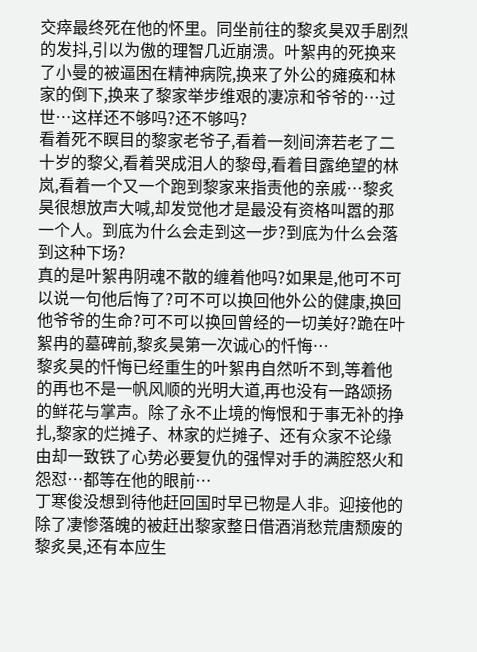交瘁最终死在他的怀里。同坐前往的黎炙昊双手剧烈的发抖,引以为傲的理智几近崩溃。叶絮冉的死换来了小曼的被逼困在精神病院,换来了外公的瘫痪和林家的倒下,换来了黎家举步维艰的凄凉和爷爷的…过世…这样还不够吗?还不够吗?
看着死不瞑目的黎家老爷子,看着一刻间渀若老了二十岁的黎父,看着哭成泪人的黎母,看着目露绝望的林岚,看着一个又一个跑到黎家来指责他的亲戚…黎炙昊很想放声大喊,却发觉他才是最没有资格叫嚣的那一个人。到底为什么会走到这一步?到底为什么会落到这种下场?
真的是叶絮冉阴魂不散的缠着他吗?如果是,他可不可以说一句他后悔了?可不可以换回他外公的健康,换回他爷爷的生命?可不可以换回曾经的一切美好?跪在叶絮冉的墓碑前,黎炙昊第一次诚心的忏悔…
黎炙昊的忏悔已经重生的叶絮冉自然听不到,等着他的再也不是一帆风顺的光明大道,再也没有一路颂扬的鲜花与掌声。除了永不止境的悔恨和于事无补的挣扎,黎家的烂摊子、林家的烂摊子、还有众家不论缘由却一致铁了心势必要复仇的强悍对手的满腔怒火和怨怼…都等在他的眼前…
丁寒俊没想到待他赶回国时早已物是人非。迎接他的除了凄惨落魄的被赶出黎家整日借酒消愁荒唐颓废的黎炙昊,还有本应生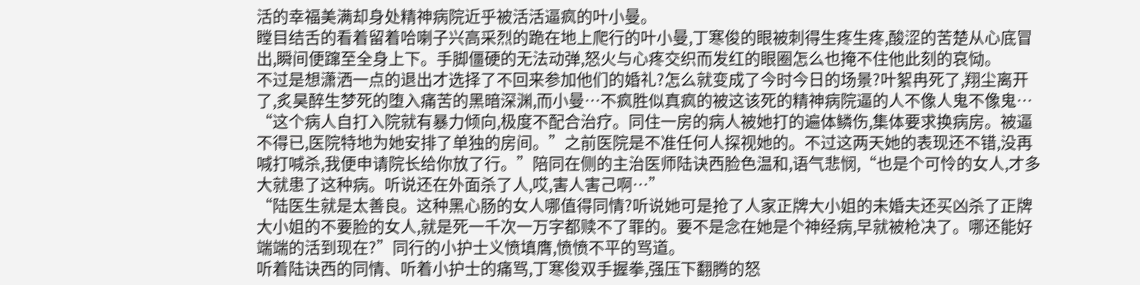活的幸福美满却身处精神病院近乎被活活逼疯的叶小曼。
瞠目结舌的看着留着哈喇子兴高采烈的跪在地上爬行的叶小曼,丁寒俊的眼被刺得生疼生疼,酸涩的苦楚从心底冒出,瞬间便蹿至全身上下。手脚僵硬的无法动弹,怒火与心疼交织而发红的眼圈怎么也掩不住他此刻的哀恸。
不过是想潇洒一点的退出才选择了不回来参加他们的婚礼?怎么就变成了今时今日的场景?叶絮冉死了,翔尘离开了,炙昊醉生梦死的堕入痛苦的黑暗深渊,而小曼…不疯胜似真疯的被这该死的精神病院逼的人不像人鬼不像鬼…
“这个病人自打入院就有暴力倾向,极度不配合治疗。同住一房的病人被她打的遍体鳞伤,集体要求换病房。被逼不得已,医院特地为她安排了单独的房间。”之前医院是不准任何人探视她的。不过这两天她的表现还不错,没再喊打喊杀,我便申请院长给你放了行。”陪同在侧的主治医师陆诀西脸色温和,语气悲悯,“也是个可怜的女人,才多大就患了这种病。听说还在外面杀了人,哎,害人害己啊…”
“陆医生就是太善良。这种黑心肠的女人哪值得同情?听说她可是抢了人家正牌大小姐的未婚夫还买凶杀了正牌大小姐的不要脸的女人,就是死一千次一万字都赎不了罪的。要不是念在她是个神经病,早就被枪决了。哪还能好端端的活到现在?”同行的小护士义愤填膺,愤愤不平的骂道。
听着陆诀西的同情、听着小护士的痛骂,丁寒俊双手握拳,强压下翻腾的怒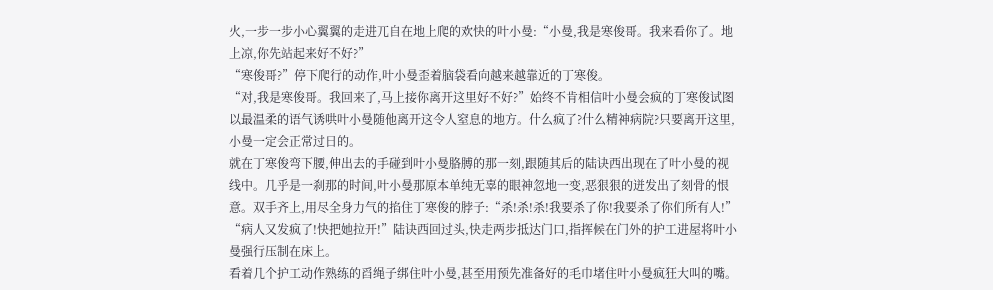火,一步一步小心翼翼的走进兀自在地上爬的欢快的叶小曼:“小曼,我是寒俊哥。我来看你了。地上凉,你先站起来好不好?”
“寒俊哥?”停下爬行的动作,叶小曼歪着脑袋看向越来越靠近的丁寒俊。
“对,我是寒俊哥。我回来了,马上接你离开这里好不好?”始终不肯相信叶小曼会疯的丁寒俊试图以最温柔的语气诱哄叶小曼随他离开这令人窒息的地方。什么疯了?什么精神病院?只要离开这里,小曼一定会正常过日的。
就在丁寒俊弯下腰,伸出去的手碰到叶小曼胳膊的那一刻,跟随其后的陆诀西出现在了叶小曼的视线中。几乎是一刹那的时间,叶小曼那原本单纯无辜的眼神忽地一变,恶狠狠的迸发出了刻骨的恨意。双手齐上,用尽全身力气的掐住丁寒俊的脖子:“杀!杀!杀!我要杀了你!我要杀了你们所有人!”
“病人又发疯了!快把她拉开!”陆诀西回过头,快走两步抵达门口,指挥候在门外的护工进屋将叶小曼强行压制在床上。
看着几个护工动作熟练的舀绳子绑住叶小曼,甚至用预先准备好的毛巾堵住叶小曼疯狂大叫的嘴。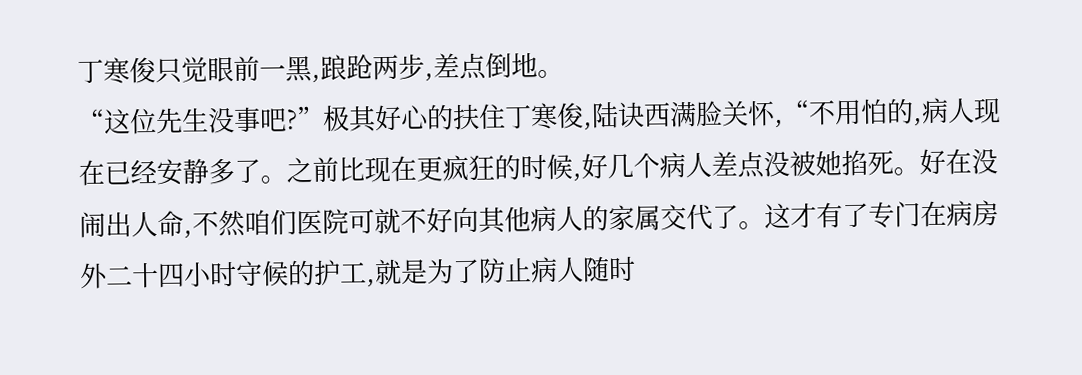丁寒俊只觉眼前一黑,踉跄两步,差点倒地。
“这位先生没事吧?”极其好心的扶住丁寒俊,陆诀西满脸关怀,“不用怕的,病人现在已经安静多了。之前比现在更疯狂的时候,好几个病人差点没被她掐死。好在没闹出人命,不然咱们医院可就不好向其他病人的家属交代了。这才有了专门在病房外二十四小时守候的护工,就是为了防止病人随时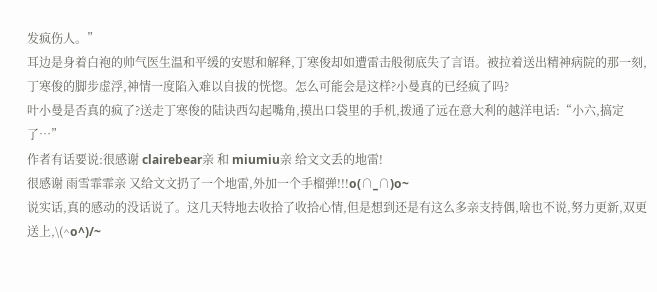发疯伤人。”
耳边是身着白袍的帅气医生温和平缓的安慰和解释,丁寒俊却如遭雷击般彻底失了言语。被拉着送出精神病院的那一刻,丁寒俊的脚步虚浮,神情一度陷入难以自拔的恍惚。怎么可能会是这样?小曼真的已经疯了吗?
叶小曼是否真的疯了?送走丁寒俊的陆诀西勾起嘴角,摸出口袋里的手机,拨通了远在意大利的越洋电话:“小六,搞定了…”
作者有话要说:很感谢 clairebear亲 和 miumiu亲 给文文丢的地雷!
很感谢 雨雪霏霏亲 又给文文扔了一个地雷,外加一个手榴弹!!!o(∩_∩)o~
说实话,真的感动的没话说了。这几天特地去收拾了收拾心情,但是想到还是有这么多亲支持偶,啥也不说,努力更新,双更送上,\(^o^)/~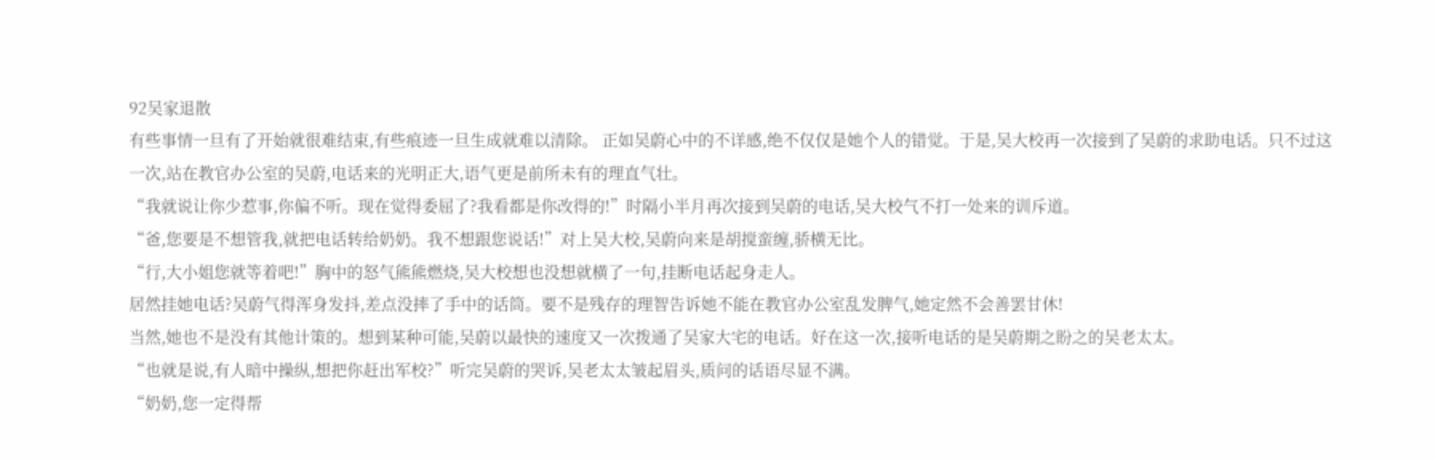92吴家退散
有些事情一旦有了开始就很难结束,有些痕迹一旦生成就难以清除。 正如吴蔚心中的不详感,绝不仅仅是她个人的错觉。于是,吴大校再一次接到了吴蔚的求助电话。只不过这一次,站在教官办公室的吴蔚,电话来的光明正大,语气更是前所未有的理直气壮。
“我就说让你少惹事,你偏不听。现在觉得委屈了?我看都是你改得的!”时隔小半月再次接到吴蔚的电话,吴大校气不打一处来的训斥道。
“爸,您要是不想管我,就把电话转给奶奶。我不想跟您说话!”对上吴大校,吴蔚向来是胡搅蛮缠,骄横无比。
“行,大小姐您就等着吧!”胸中的怒气熊熊燃烧,吴大校想也没想就横了一句,挂断电话起身走人。
居然挂她电话?吴蔚气得浑身发抖,差点没摔了手中的话筒。要不是残存的理智告诉她不能在教官办公室乱发脾气,她定然不会善罢甘休!
当然,她也不是没有其他计策的。想到某种可能,吴蔚以最快的速度又一次拨通了吴家大宅的电话。好在这一次,接听电话的是吴蔚期之盼之的吴老太太。
“也就是说,有人暗中操纵,想把你赶出军校?”听完吴蔚的哭诉,吴老太太皱起眉头,质问的话语尽显不满。
“奶奶,您一定得帮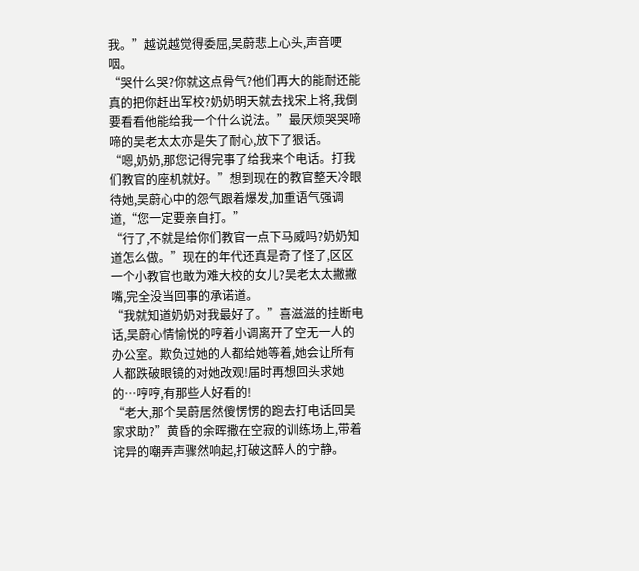我。”越说越觉得委屈,吴蔚悲上心头,声音哽咽。
“哭什么哭?你就这点骨气?他们再大的能耐还能真的把你赶出军校?奶奶明天就去找宋上将,我倒要看看他能给我一个什么说法。”最厌烦哭哭啼啼的吴老太太亦是失了耐心,放下了狠话。
“嗯,奶奶,那您记得完事了给我来个电话。打我们教官的座机就好。”想到现在的教官整天冷眼待她,吴蔚心中的怨气跟着爆发,加重语气强调道,“您一定要亲自打。”
“行了,不就是给你们教官一点下马威吗?奶奶知道怎么做。”现在的年代还真是奇了怪了,区区一个小教官也敢为难大校的女儿?吴老太太撇撇嘴,完全没当回事的承诺道。
“我就知道奶奶对我最好了。”喜滋滋的挂断电话,吴蔚心情愉悦的哼着小调离开了空无一人的办公室。欺负过她的人都给她等着,她会让所有人都跌破眼镜的对她改观!届时再想回头求她的…哼哼,有那些人好看的!
“老大,那个吴蔚居然傻愣愣的跑去打电话回吴家求助?”黄昏的余晖撒在空寂的训练场上,带着诧异的嘲弄声骤然响起,打破这醉人的宁静。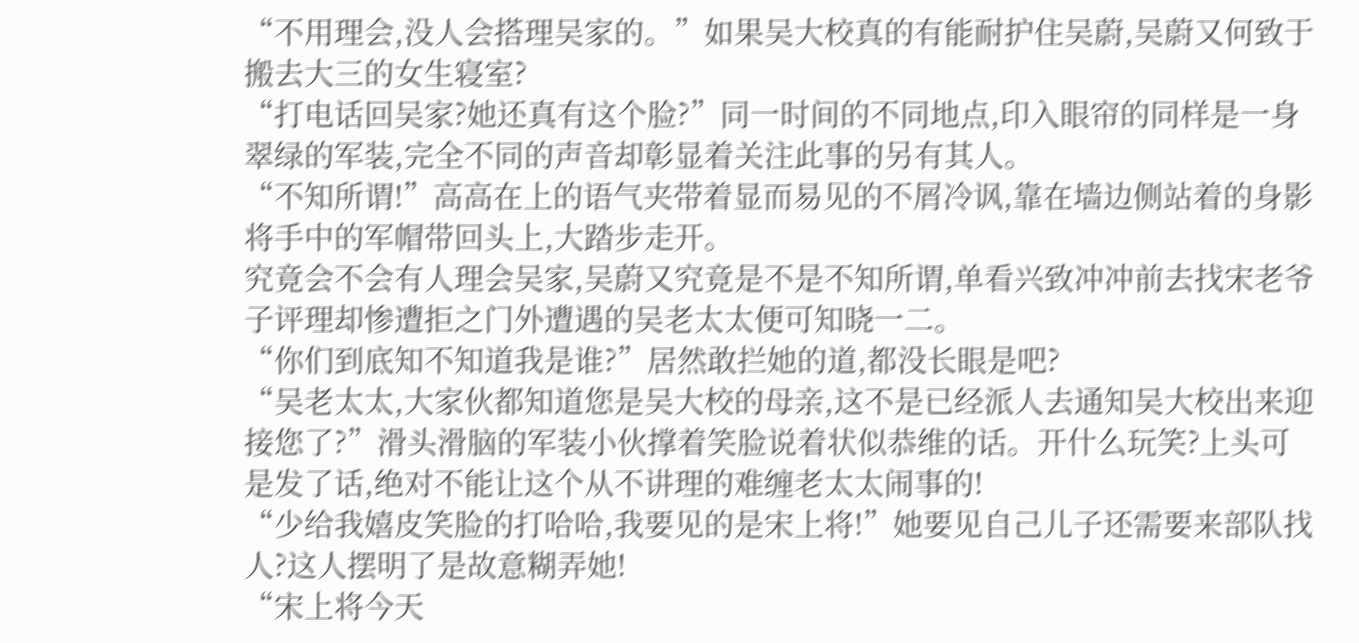“不用理会,没人会搭理吴家的。”如果吴大校真的有能耐护住吴蔚,吴蔚又何致于搬去大三的女生寝室?
“打电话回吴家?她还真有这个脸?”同一时间的不同地点,印入眼帘的同样是一身翠绿的军装,完全不同的声音却彰显着关注此事的另有其人。
“不知所谓!”高高在上的语气夹带着显而易见的不屑冷讽,靠在墙边侧站着的身影将手中的军帽带回头上,大踏步走开。
究竟会不会有人理会吴家,吴蔚又究竟是不是不知所谓,单看兴致冲冲前去找宋老爷子评理却惨遭拒之门外遭遇的吴老太太便可知晓一二。
“你们到底知不知道我是谁?”居然敢拦她的道,都没长眼是吧?
“吴老太太,大家伙都知道您是吴大校的母亲,这不是已经派人去通知吴大校出来迎接您了?”滑头滑脑的军装小伙撑着笑脸说着状似恭维的话。开什么玩笑?上头可是发了话,绝对不能让这个从不讲理的难缠老太太闹事的!
“少给我嬉皮笑脸的打哈哈,我要见的是宋上将!”她要见自己儿子还需要来部队找人?这人摆明了是故意糊弄她!
“宋上将今天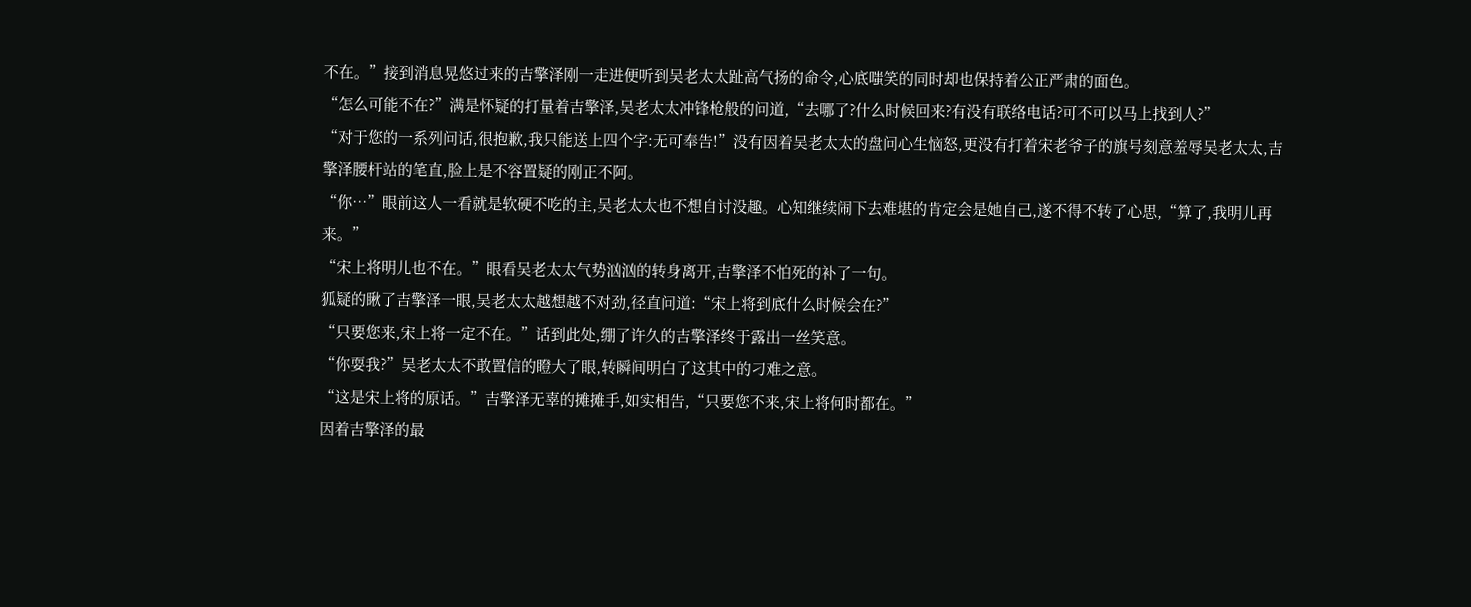不在。”接到消息晃悠过来的吉擎泽刚一走进便听到吴老太太趾高气扬的命令,心底嗤笑的同时却也保持着公正严肃的面色。
“怎么可能不在?”满是怀疑的打量着吉擎泽,吴老太太冲锋枪般的问道,“去哪了?什么时候回来?有没有联络电话?可不可以马上找到人?”
“对于您的一系列问话,很抱歉,我只能送上四个字:无可奉告!”没有因着吴老太太的盘问心生恼怒,更没有打着宋老爷子的旗号刻意羞辱吴老太太,吉擎泽腰杆站的笔直,脸上是不容置疑的刚正不阿。
“你…”眼前这人一看就是软硬不吃的主,吴老太太也不想自讨没趣。心知继续闹下去难堪的肯定会是她自己,遂不得不转了心思,“算了,我明儿再来。”
“宋上将明儿也不在。”眼看吴老太太气势汹汹的转身离开,吉擎泽不怕死的补了一句。
狐疑的瞅了吉擎泽一眼,吴老太太越想越不对劲,径直问道:“宋上将到底什么时候会在?”
“只要您来,宋上将一定不在。”话到此处,绷了许久的吉擎泽终于露出一丝笑意。
“你耍我?”吴老太太不敢置信的瞪大了眼,转瞬间明白了这其中的刁难之意。
“这是宋上将的原话。”吉擎泽无辜的摊摊手,如实相告,“只要您不来,宋上将何时都在。”
因着吉擎泽的最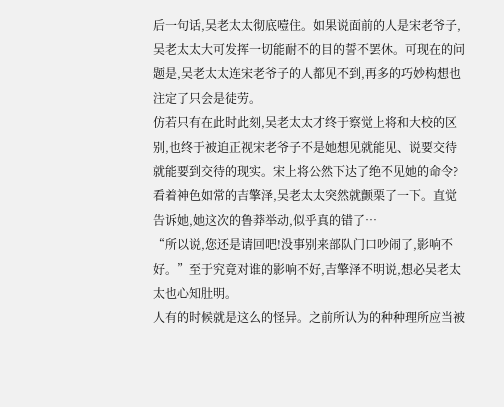后一句话,吴老太太彻底噎住。如果说面前的人是宋老爷子,吴老太太大可发挥一切能耐不的目的誓不罢休。可现在的问题是,吴老太太连宋老爷子的人都见不到,再多的巧妙构想也注定了只会是徒劳。
仿若只有在此时此刻,吴老太太才终于察觉上将和大校的区别,也终于被迫正视宋老爷子不是她想见就能见、说要交待就能要到交待的现实。宋上将公然下达了绝不见她的命令?看着神色如常的吉擎泽,吴老太太突然就颤栗了一下。直觉告诉她,她这次的鲁莽举动,似乎真的错了…
“所以说,您还是请回吧!没事别来部队门口吵闹了,影响不好。”至于究竟对谁的影响不好,吉擎泽不明说,想必吴老太太也心知肚明。
人有的时候就是这么的怪异。之前所认为的种种理所应当被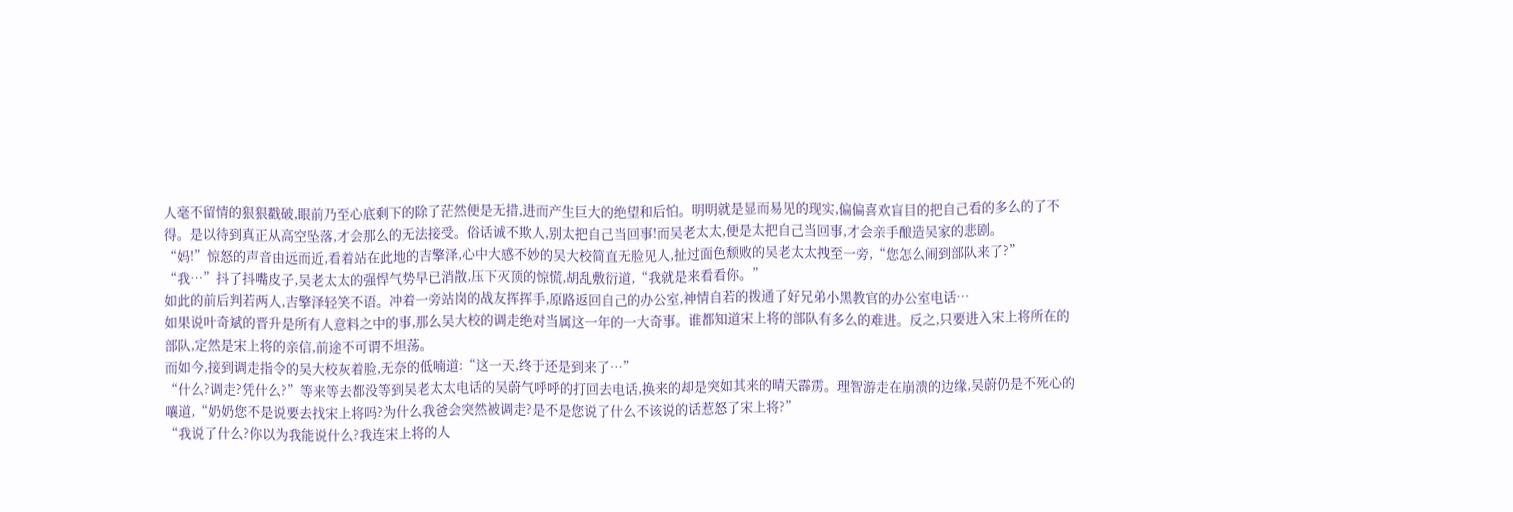人毫不留情的狠狠戳破,眼前乃至心底剩下的除了茫然便是无措,进而产生巨大的绝望和后怕。明明就是显而易见的现实,偏偏喜欢盲目的把自己看的多么的了不得。是以待到真正从高空坠落,才会那么的无法接受。俗话诚不欺人,别太把自己当回事!而吴老太太,便是太把自己当回事,才会亲手酿造吴家的悲剧。
“妈!”惊怒的声音由远而近,看着站在此地的吉擎泽,心中大感不妙的吴大校简直无脸见人,扯过面色颓败的吴老太太拽至一旁,“您怎么闹到部队来了?”
“我…”抖了抖嘴皮子,吴老太太的强悍气势早已消散,压下灭顶的惊慌,胡乱敷衍道,“我就是来看看你。”
如此的前后判若两人,吉擎泽轻笑不语。冲着一旁站岗的战友挥挥手,原路返回自己的办公室,神情自若的拨通了好兄弟小黑教官的办公室电话…
如果说叶奇斌的晋升是所有人意料之中的事,那么吴大校的调走绝对当属这一年的一大奇事。谁都知道宋上将的部队有多么的难进。反之,只要进入宋上将所在的部队,定然是宋上将的亲信,前途不可谓不坦荡。
而如今,接到调走指令的吴大校灰着脸,无奈的低喃道:“这一天,终于还是到来了…”
“什么?调走?凭什么?”等来等去都没等到吴老太太电话的吴蔚气呼呼的打回去电话,换来的却是突如其来的晴天霹雳。理智游走在崩溃的边缘,吴蔚仍是不死心的嚷道,“奶奶您不是说要去找宋上将吗?为什么我爸会突然被调走?是不是您说了什么不该说的话惹怒了宋上将?”
“我说了什么?你以为我能说什么?我连宋上将的人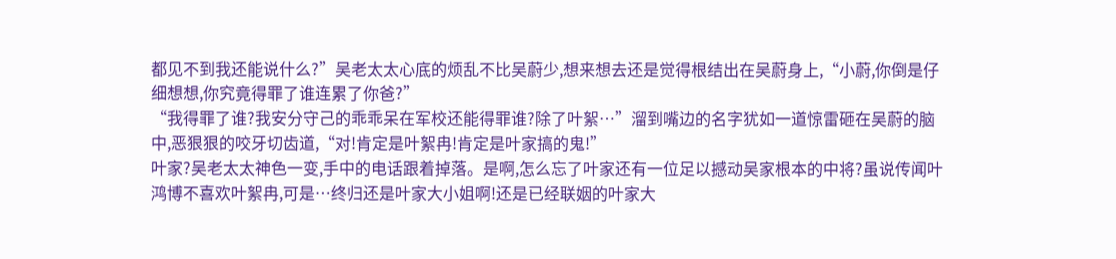都见不到我还能说什么?”吴老太太心底的烦乱不比吴蔚少,想来想去还是觉得根结出在吴蔚身上,“小蔚,你倒是仔细想想,你究竟得罪了谁连累了你爸?”
“我得罪了谁?我安分守己的乖乖呆在军校还能得罪谁?除了叶絮…”溜到嘴边的名字犹如一道惊雷砸在吴蔚的脑中,恶狠狠的咬牙切齿道,“对!肯定是叶絮冉!肯定是叶家搞的鬼!”
叶家?吴老太太神色一变,手中的电话跟着掉落。是啊,怎么忘了叶家还有一位足以撼动吴家根本的中将?虽说传闻叶鸿博不喜欢叶絮冉,可是…终归还是叶家大小姐啊!还是已经联姻的叶家大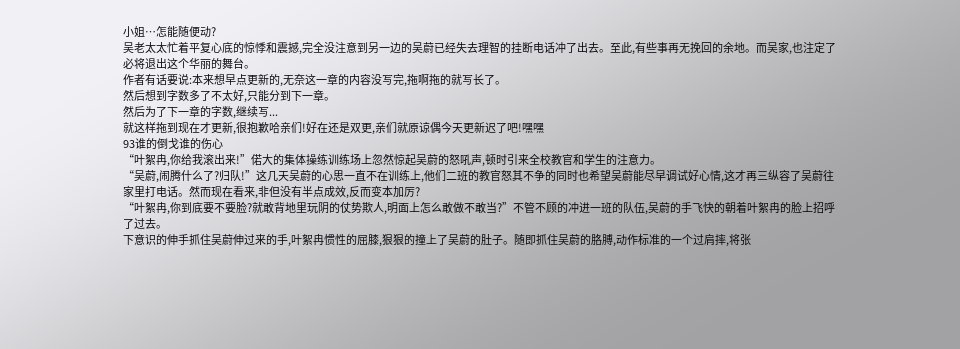小姐…怎能随便动?
吴老太太忙着平复心底的惊悸和震撼,完全没注意到另一边的吴蔚已经失去理智的挂断电话冲了出去。至此,有些事再无挽回的余地。而吴家,也注定了必将退出这个华丽的舞台。
作者有话要说:本来想早点更新的,无奈这一章的内容没写完,拖啊拖的就写长了。
然后想到字数多了不太好,只能分到下一章。
然后为了下一章的字数,继续写...
就这样拖到现在才更新,很抱歉哈亲们!好在还是双更,亲们就原谅偶今天更新迟了吧!嘿嘿
93谁的倒戈谁的伤心
“叶絮冉,你给我滚出来!”偌大的集体操练训练场上忽然惊起吴蔚的怒吼声,顿时引来全校教官和学生的注意力。
“吴蔚,闹腾什么了?归队!”这几天吴蔚的心思一直不在训练上,他们二班的教官怒其不争的同时也希望吴蔚能尽早调试好心情,这才再三纵容了吴蔚往家里打电话。然而现在看来,非但没有半点成效,反而变本加厉?
“叶絮冉,你到底要不要脸?就敢背地里玩阴的仗势欺人,明面上怎么敢做不敢当?”不管不顾的冲进一班的队伍,吴蔚的手飞快的朝着叶絮冉的脸上招呼了过去。
下意识的伸手抓住吴蔚伸过来的手,叶絮冉惯性的屈膝,狠狠的撞上了吴蔚的肚子。随即抓住吴蔚的胳膊,动作标准的一个过肩摔,将张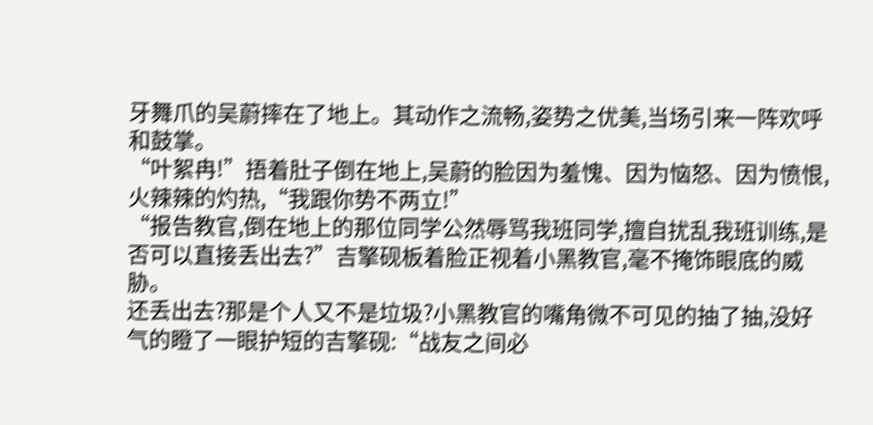牙舞爪的吴蔚摔在了地上。其动作之流畅,姿势之优美,当场引来一阵欢呼和鼓掌。
“叶絮冉!”捂着肚子倒在地上,吴蔚的脸因为羞愧、因为恼怒、因为愤恨,火辣辣的灼热,“我跟你势不两立!”
“报告教官,倒在地上的那位同学公然辱骂我班同学,擅自扰乱我班训练,是否可以直接丢出去?”吉擎砚板着脸正视着小黑教官,毫不掩饰眼底的威胁。
还丢出去?那是个人又不是垃圾?小黑教官的嘴角微不可见的抽了抽,没好气的瞪了一眼护短的吉擎砚:“战友之间必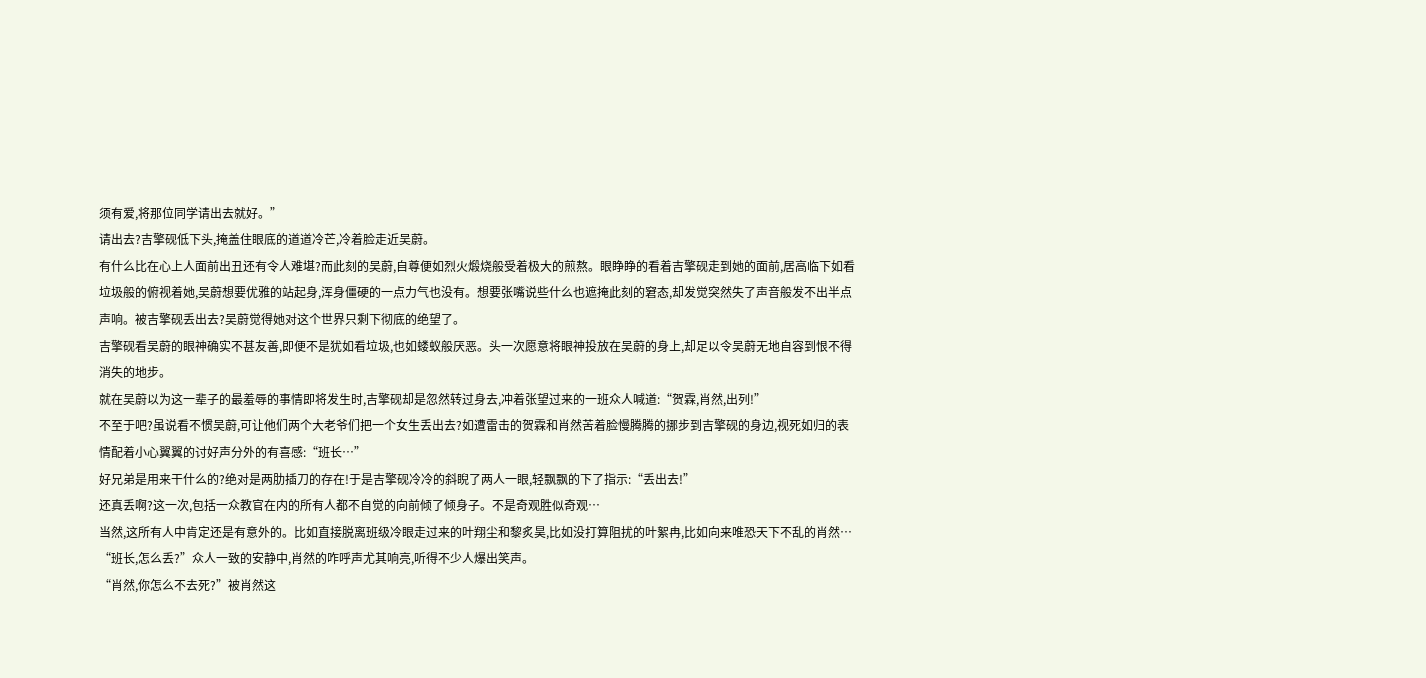须有爱,将那位同学请出去就好。”
请出去?吉擎砚低下头,掩盖住眼底的道道冷芒,冷着脸走近吴蔚。
有什么比在心上人面前出丑还有令人难堪?而此刻的吴蔚,自尊便如烈火煅烧般受着极大的煎熬。眼睁睁的看着吉擎砚走到她的面前,居高临下如看垃圾般的俯视着她,吴蔚想要优雅的站起身,浑身僵硬的一点力气也没有。想要张嘴说些什么也遮掩此刻的窘态,却发觉突然失了声音般发不出半点声响。被吉擎砚丢出去?吴蔚觉得她对这个世界只剩下彻底的绝望了。
吉擎砚看吴蔚的眼神确实不甚友善,即便不是犹如看垃圾,也如蝼蚁般厌恶。头一次愿意将眼神投放在吴蔚的身上,却足以令吴蔚无地自容到恨不得消失的地步。
就在吴蔚以为这一辈子的最羞辱的事情即将发生时,吉擎砚却是忽然转过身去,冲着张望过来的一班众人喊道:“贺霖,肖然,出列!”
不至于吧?虽说看不惯吴蔚,可让他们两个大老爷们把一个女生丢出去?如遭雷击的贺霖和肖然苦着脸慢腾腾的挪步到吉擎砚的身边,视死如归的表情配着小心翼翼的讨好声分外的有喜感:“班长…”
好兄弟是用来干什么的?绝对是两肋插刀的存在!于是吉擎砚冷冷的斜睨了两人一眼,轻飘飘的下了指示:“丢出去!”
还真丢啊?这一次,包括一众教官在内的所有人都不自觉的向前倾了倾身子。不是奇观胜似奇观…
当然,这所有人中肯定还是有意外的。比如直接脱离班级冷眼走过来的叶翔尘和黎炙昊,比如没打算阻扰的叶絮冉,比如向来唯恐天下不乱的肖然…
“班长,怎么丢?”众人一致的安静中,肖然的咋呼声尤其响亮,听得不少人爆出笑声。
“肖然,你怎么不去死?”被肖然这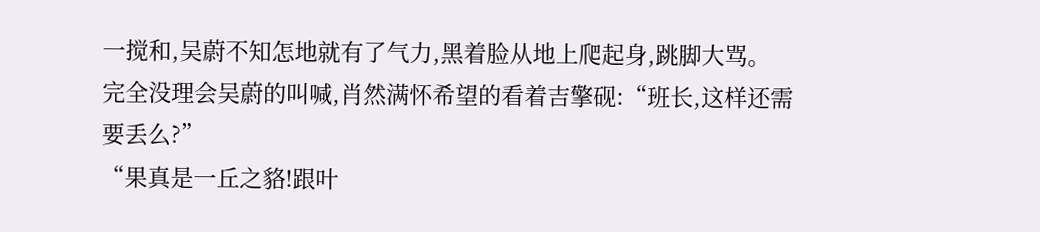一搅和,吴蔚不知怎地就有了气力,黑着脸从地上爬起身,跳脚大骂。
完全没理会吴蔚的叫喊,肖然满怀希望的看着吉擎砚:“班长,这样还需要丢么?”
“果真是一丘之貉!跟叶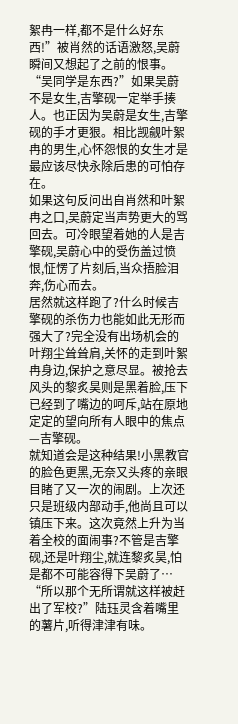絮冉一样,都不是什么好东西!”被肖然的话语激怒,吴蔚瞬间又想起了之前的恨事。
“吴同学是东西?”如果吴蔚不是女生,吉擎砚一定举手揍人。也正因为吴蔚是女生,吉擎砚的手才更狠。相比觊觎叶絮冉的男生,心怀怨恨的女生才是最应该尽快永除后患的可怕存在。
如果这句反问出自肖然和叶絮冉之口,吴蔚定当声势更大的骂回去。可冷眼望着她的人是吉擎砚,吴蔚心中的受伤盖过愤恨,怔愣了片刻后,当众捂脸泪奔,伤心而去。
居然就这样跑了?什么时候吉擎砚的杀伤力也能如此无形而强大了?完全没有出场机会的叶翔尘耸耸肩,关怀的走到叶絮冉身边,保护之意尽显。被抢去风头的黎炙昊则是黑着脸,压下已经到了嘴边的呵斥,站在原地定定的望向所有人眼中的焦点—吉擎砚。
就知道会是这种结果!小黑教官的脸色更黑,无奈又头疼的亲眼目睹了又一次的闹剧。上次还只是班级内部动手,他尚且可以镇压下来。这次竟然上升为当着全校的面闹事?不管是吉擎砚,还是叶翔尘,就连黎炙昊,怕是都不可能容得下吴蔚了…
“所以那个无所谓就这样被赶出了军校?”陆珏灵含着嘴里的薯片,听得津津有味。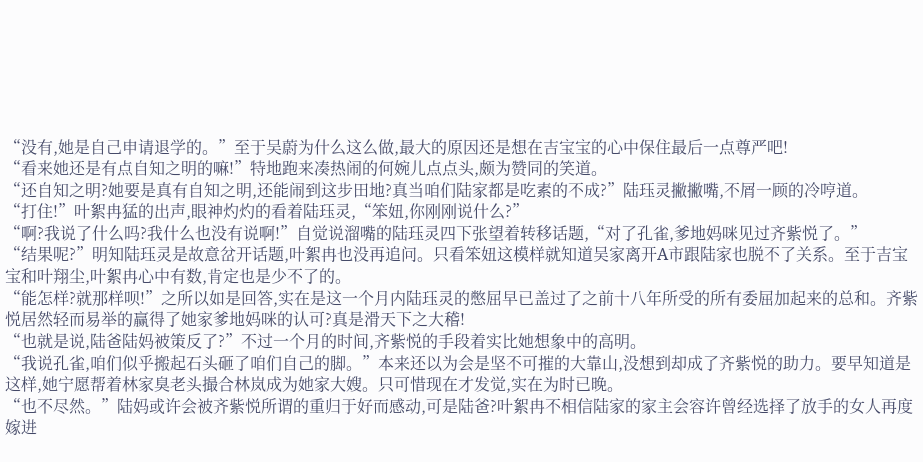“没有,她是自己申请退学的。”至于吴蔚为什么这么做,最大的原因还是想在吉宝宝的心中保住最后一点尊严吧!
“看来她还是有点自知之明的嘛!”特地跑来凑热闹的何婉儿点点头,颇为赞同的笑道。
“还自知之明?她要是真有自知之明,还能闹到这步田地?真当咱们陆家都是吃素的不成?”陆珏灵撇撇嘴,不屑一顾的冷哼道。
“打住!”叶絮冉猛的出声,眼神灼灼的看着陆珏灵,“笨妞,你刚刚说什么?”
“啊?我说了什么吗?我什么也没有说啊!”自觉说溜嘴的陆珏灵四下张望着转移话题,“对了孔雀,爹地妈咪见过齐紫悦了。”
“结果呢?”明知陆珏灵是故意岔开话题,叶絮冉也没再追问。只看笨妞这模样就知道吴家离开A市跟陆家也脱不了关系。至于吉宝宝和叶翔尘,叶絮冉心中有数,肯定也是少不了的。
“能怎样?就那样呗!”之所以如是回答,实在是这一个月内陆珏灵的憋屈早已盖过了之前十八年所受的所有委屈加起来的总和。齐紫悦居然轻而易举的赢得了她家爹地妈咪的认可?真是滑天下之大稽!
“也就是说,陆爸陆妈被策反了?”不过一个月的时间,齐紫悦的手段着实比她想象中的高明。
“我说孔雀,咱们似乎搬起石头砸了咱们自己的脚。”本来还以为会是坚不可摧的大靠山,没想到却成了齐紫悦的助力。要早知道是这样,她宁愿帮着林家臭老头撮合林岚成为她家大嫂。只可惜现在才发觉,实在为时已晚。
“也不尽然。”陆妈或许会被齐紫悦所谓的重归于好而感动,可是陆爸?叶絮冉不相信陆家的家主会容许曾经选择了放手的女人再度嫁进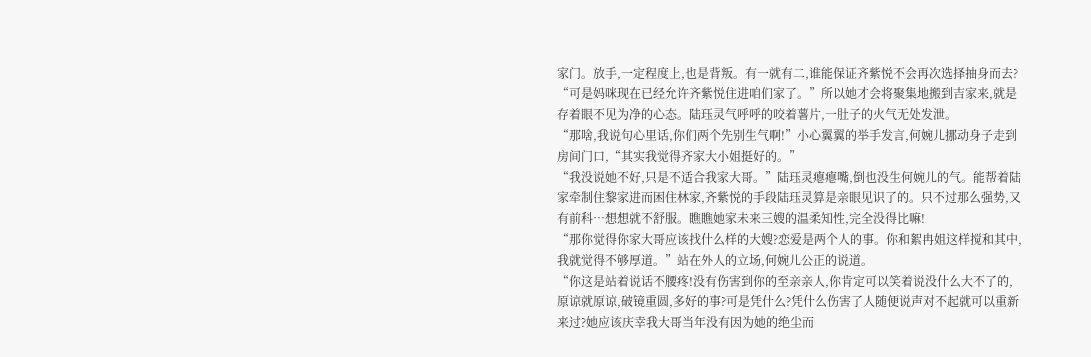家门。放手,一定程度上,也是背叛。有一就有二,谁能保证齐紫悦不会再次选择抽身而去?
“可是妈咪现在已经允许齐紫悦住进咱们家了。”所以她才会将聚集地搬到吉家来,就是存着眼不见为净的心态。陆珏灵气呼呼的咬着薯片,一肚子的火气无处发泄。
“那啥,我说句心里话,你们两个先别生气啊!”小心翼翼的举手发言,何婉儿挪动身子走到房间门口,“其实我觉得齐家大小姐挺好的。”
“我没说她不好,只是不适合我家大哥。”陆珏灵瘪瘪嘴,倒也没生何婉儿的气。能帮着陆家牵制住黎家进而困住林家,齐紫悦的手段陆珏灵算是亲眼见识了的。只不过那么强势,又有前科…想想就不舒服。瞧瞧她家未来三嫂的温柔知性,完全没得比嘛!
“那你觉得你家大哥应该找什么样的大嫂?恋爱是两个人的事。你和絮冉姐这样搅和其中,我就觉得不够厚道。”站在外人的立场,何婉儿公正的说道。
“你这是站着说话不腰疼!没有伤害到你的至亲亲人,你肯定可以笑着说没什么大不了的,原谅就原谅,破镜重圆,多好的事?可是凭什么?凭什么伤害了人随便说声对不起就可以重新来过?她应该庆幸我大哥当年没有因为她的绝尘而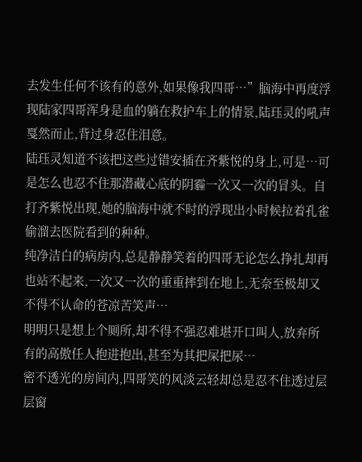去发生任何不该有的意外,如果像我四哥…”脑海中再度浮现陆家四哥浑身是血的躺在救护车上的情景,陆珏灵的吼声戛然而止,背过身忍住泪意。
陆珏灵知道不该把这些过错安插在齐紫悦的身上,可是…可是怎么也忍不住那潜藏心底的阴霾一次又一次的冒头。自打齐紫悦出现,她的脑海中就不时的浮现出小时候拉着孔雀偷溜去医院看到的种种。
纯净洁白的病房内,总是静静笑着的四哥无论怎么挣扎却再也站不起来,一次又一次的重重摔到在地上,无奈至极却又不得不认命的苍凉苦笑声…
明明只是想上个厕所,却不得不强忍难堪开口叫人,放弃所有的高傲任人抱进抱出,甚至为其把屎把尿…
密不透光的房间内,四哥笑的风淡云轻却总是忍不住透过层层窗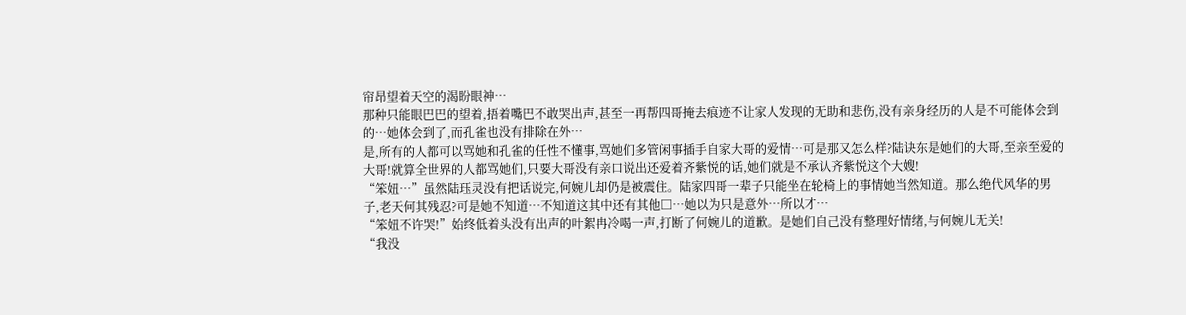帘昂望着天空的渴盼眼神…
那种只能眼巴巴的望着,捂着嘴巴不敢哭出声,甚至一再帮四哥掩去痕迹不让家人发现的无助和悲伤,没有亲身经历的人是不可能体会到的…她体会到了,而孔雀也没有排除在外…
是,所有的人都可以骂她和孔雀的任性不懂事,骂她们多管闲事插手自家大哥的爱情…可是那又怎么样?陆诀东是她们的大哥,至亲至爱的大哥!就算全世界的人都骂她们,只要大哥没有亲口说出还爱着齐紫悦的话,她们就是不承认齐紫悦这个大嫂!
“笨妞…”虽然陆珏灵没有把话说完,何婉儿却仍是被震住。陆家四哥一辈子只能坐在轮椅上的事情她当然知道。那么绝代风华的男子,老天何其残忍?可是她不知道…不知道这其中还有其他□…她以为只是意外…所以才…
“笨妞不许哭!”始终低着头没有出声的叶絮冉冷喝一声,打断了何婉儿的道歉。是她们自己没有整理好情绪,与何婉儿无关!
“我没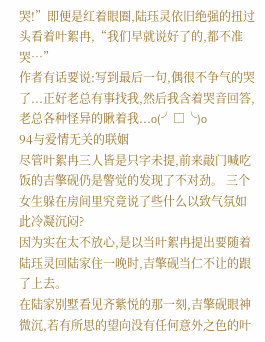哭!”即便是红着眼圈,陆珏灵依旧绝强的扭过头看着叶絮冉,“我们早就说好了的,都不准哭…”
作者有话要说:写到最后一句,偶很不争气的哭了...正好老总有事找我,然后我含着哭音回答,老总各种怪异的瞅着我...o(╯□╰)o
94与爱情无关的联姻
尽管叶絮冉三人皆是只字未提,前来敲门喊吃饭的吉擎砚仍是警觉的发现了不对劲。 三个女生躲在房间里究竟说了些什么以致气氛如此冷凝沉闷?
因为实在太不放心,是以当叶絮冉提出要随着陆珏灵回陆家住一晚时,吉擎砚当仁不让的跟了上去。
在陆家别墅看见齐紫悦的那一刻,吉擎砚眼神微沉,若有所思的望向没有任何意外之色的叶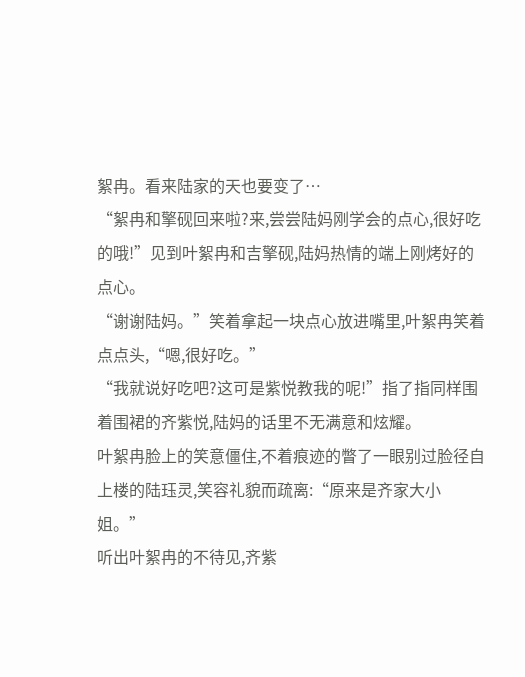絮冉。看来陆家的天也要变了…
“絮冉和擎砚回来啦?来,尝尝陆妈刚学会的点心,很好吃的哦!”见到叶絮冉和吉擎砚,陆妈热情的端上刚烤好的点心。
“谢谢陆妈。”笑着拿起一块点心放进嘴里,叶絮冉笑着点点头,“嗯,很好吃。”
“我就说好吃吧?这可是紫悦教我的呢!”指了指同样围着围裙的齐紫悦,陆妈的话里不无满意和炫耀。
叶絮冉脸上的笑意僵住,不着痕迹的瞥了一眼别过脸径自上楼的陆珏灵,笑容礼貌而疏离:“原来是齐家大小姐。”
听出叶絮冉的不待见,齐紫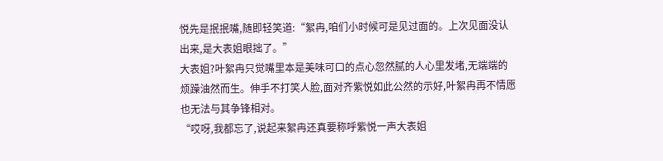悦先是抿抿嘴,随即轻笑道:“絮冉,咱们小时候可是见过面的。上次见面没认出来,是大表姐眼拙了。”
大表姐?叶絮冉只觉嘴里本是美味可口的点心忽然腻的人心里发堵,无端端的烦躁油然而生。伸手不打笑人脸,面对齐紫悦如此公然的示好,叶絮冉再不情愿也无法与其争锋相对。
“哎呀,我都忘了,说起来絮冉还真要称呼紫悦一声大表姐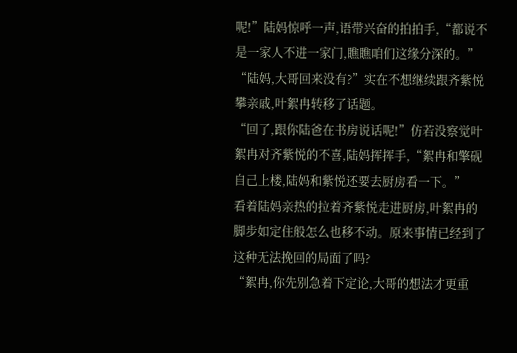呢!”陆妈惊呼一声,语带兴奋的拍拍手,“都说不是一家人不进一家门,瞧瞧咱们这缘分深的。”
“陆妈,大哥回来没有?”实在不想继续跟齐紫悦攀亲戚,叶絮冉转移了话题。
“回了,跟你陆爸在书房说话呢!”仿若没察觉叶絮冉对齐紫悦的不喜,陆妈挥挥手,“絮冉和擎砚自己上楼,陆妈和紫悦还要去厨房看一下。”
看着陆妈亲热的拉着齐紫悦走进厨房,叶絮冉的脚步如定住般怎么也移不动。原来事情已经到了这种无法挽回的局面了吗?
“絮冉,你先别急着下定论,大哥的想法才更重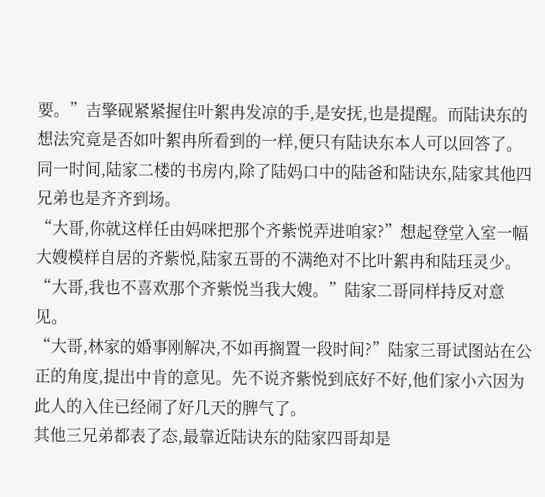要。”吉擎砚紧紧握住叶絮冉发凉的手,是安抚,也是提醒。而陆诀东的想法究竟是否如叶絮冉所看到的一样,便只有陆诀东本人可以回答了。
同一时间,陆家二楼的书房内,除了陆妈口中的陆爸和陆诀东,陆家其他四兄弟也是齐齐到场。
“大哥,你就这样任由妈咪把那个齐紫悦弄进咱家?”想起登堂入室一幅大嫂模样自居的齐紫悦,陆家五哥的不满绝对不比叶絮冉和陆珏灵少。
“大哥,我也不喜欢那个齐紫悦当我大嫂。”陆家二哥同样持反对意见。
“大哥,林家的婚事刚解决,不如再搁置一段时间?”陆家三哥试图站在公正的角度,提出中肯的意见。先不说齐紫悦到底好不好,他们家小六因为此人的入住已经闹了好几天的脾气了。
其他三兄弟都表了态,最靠近陆诀东的陆家四哥却是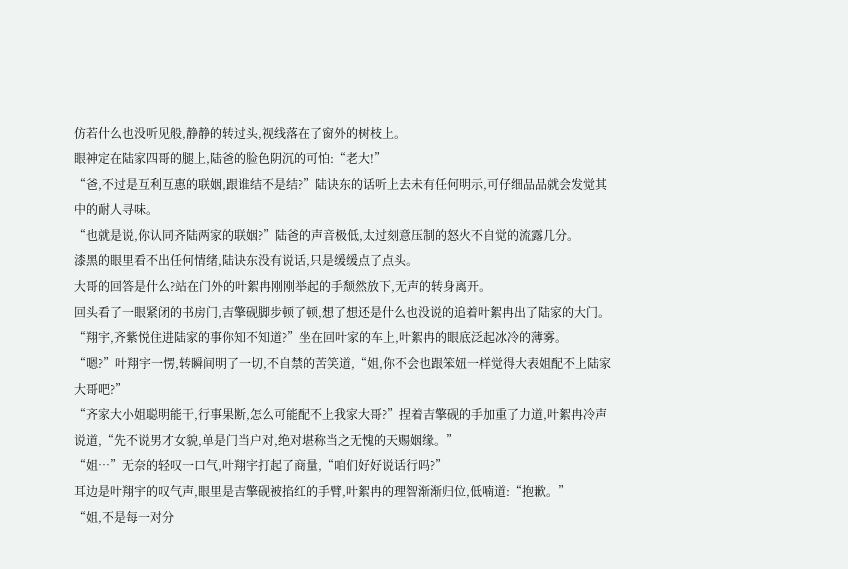仿若什么也没听见般,静静的转过头,视线落在了窗外的树枝上。
眼神定在陆家四哥的腿上,陆爸的脸色阴沉的可怕:“老大!”
“爸,不过是互利互惠的联姻,跟谁结不是结?”陆诀东的话听上去未有任何明示,可仔细品品就会发觉其中的耐人寻味。
“也就是说,你认同齐陆两家的联姻?”陆爸的声音极低,太过刻意压制的怒火不自觉的流露几分。
漆黑的眼里看不出任何情绪,陆诀东没有说话,只是缓缓点了点头。
大哥的回答是什么?站在门外的叶絮冉刚刚举起的手颓然放下,无声的转身离开。
回头看了一眼紧闭的书房门,吉擎砚脚步顿了顿,想了想还是什么也没说的追着叶絮冉出了陆家的大门。
“翔宇,齐紫悦住进陆家的事你知不知道?”坐在回叶家的车上,叶絮冉的眼底泛起冰冷的薄雾。
“嗯?”叶翔宇一愣,转瞬间明了一切,不自禁的苦笑道,“姐,你不会也跟笨妞一样觉得大表姐配不上陆家大哥吧?”
“齐家大小姐聪明能干,行事果断,怎么可能配不上我家大哥?”捏着吉擎砚的手加重了力道,叶絮冉冷声说道,“先不说男才女貌,单是门当户对,绝对堪称当之无愧的天赐姻缘。”
“姐…”无奈的轻叹一口气,叶翔宇打起了商量,“咱们好好说话行吗?”
耳边是叶翔宇的叹气声,眼里是吉擎砚被掐红的手臂,叶絮冉的理智渐渐归位,低喃道:“抱歉。”
“姐,不是每一对分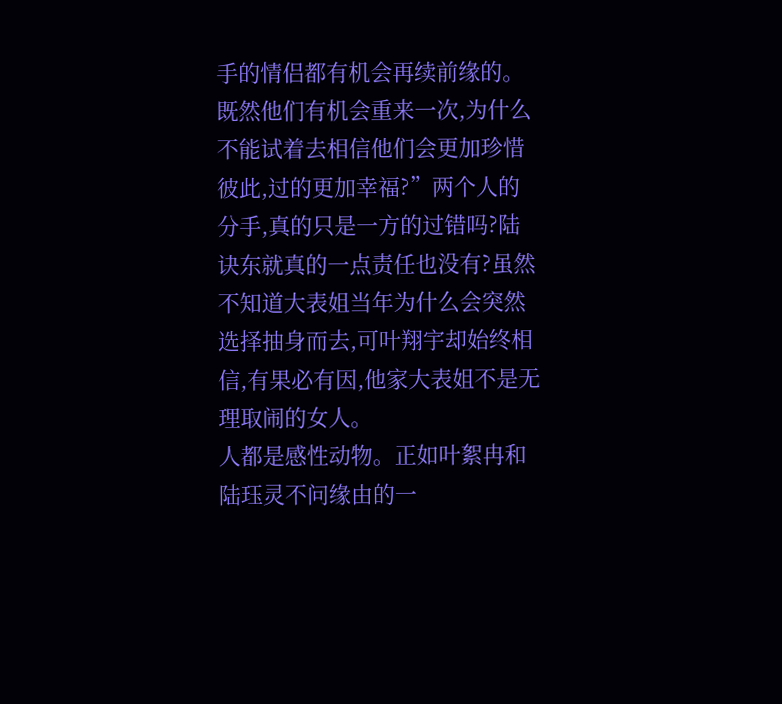手的情侣都有机会再续前缘的。既然他们有机会重来一次,为什么不能试着去相信他们会更加珍惜彼此,过的更加幸福?”两个人的分手,真的只是一方的过错吗?陆诀东就真的一点责任也没有?虽然不知道大表姐当年为什么会突然选择抽身而去,可叶翔宇却始终相信,有果必有因,他家大表姐不是无理取闹的女人。
人都是感性动物。正如叶絮冉和陆珏灵不问缘由的一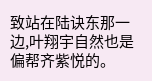致站在陆诀东那一边,叶翔宇自然也是偏帮齐紫悦的。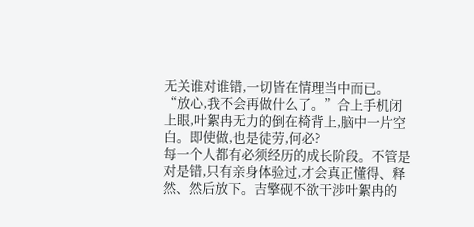无关谁对谁错,一切皆在情理当中而已。
“放心,我不会再做什么了。”合上手机闭上眼,叶絮冉无力的倒在椅背上,脑中一片空白。即使做,也是徒劳,何必?
每一个人都有必须经历的成长阶段。不管是对是错,只有亲身体验过,才会真正懂得、释然、然后放下。吉擎砚不欲干涉叶絮冉的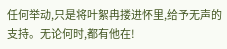任何举动,只是将叶絮冉搂进怀里,给予无声的支持。无论何时,都有他在!